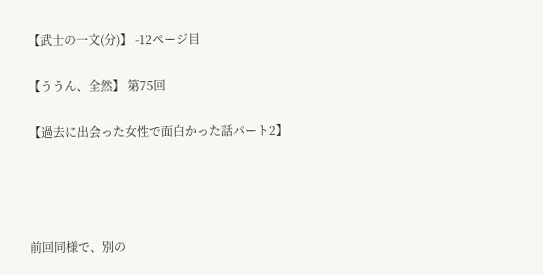【武士の一文(分)】 -12ページ目

【ううん、全然】 第75回

【過去に出会った女性で面白かった話パート2】




前回同様で、別の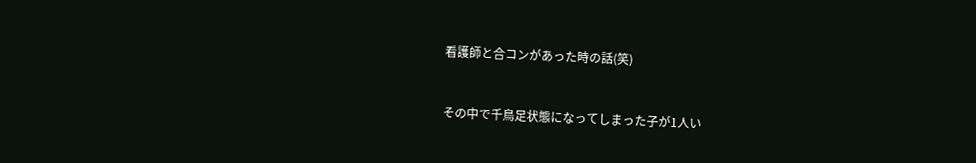看護師と合コンがあった時の話(笑)


その中で千鳥足状態になってしまった子が1人い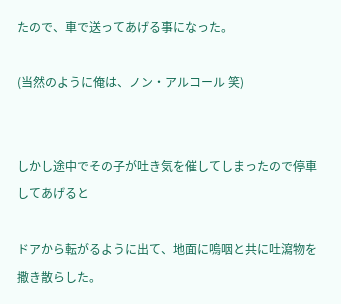たので、車で送ってあげる事になった。

(当然のように俺は、ノン・アルコール 笑)


しかし途中でその子が吐き気を催してしまったので停車してあげると

ドアから転がるように出て、地面に嗚咽と共に吐瀉物を撒き散らした。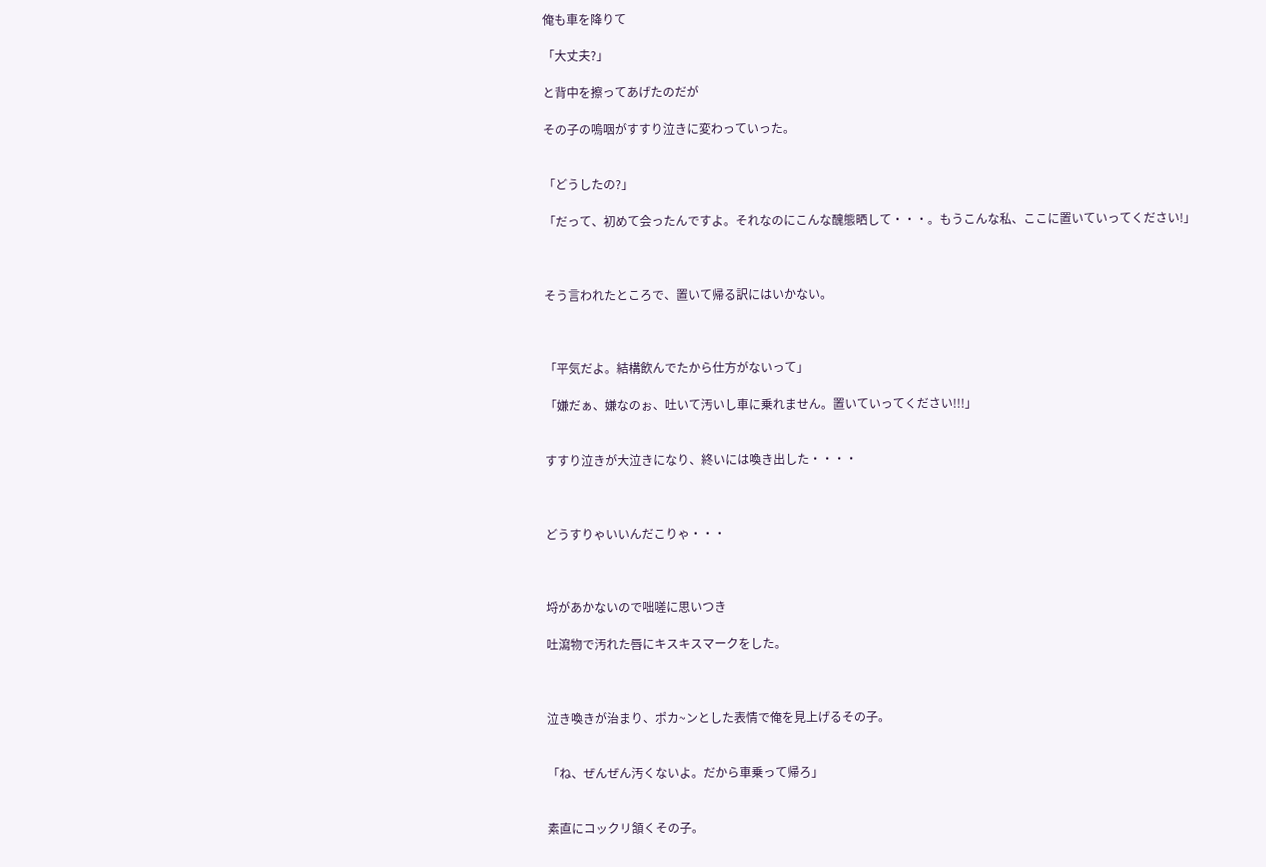俺も車を降りて

「大丈夫?」

と背中を擦ってあげたのだが

その子の嗚咽がすすり泣きに変わっていった。


「どうしたの?」

「だって、初めて会ったんですよ。それなのにこんな醜態晒して・・・。もうこんな私、ここに置いていってください!」



そう言われたところで、置いて帰る訳にはいかない。



「平気だよ。結構飲んでたから仕方がないって」

「嫌だぁ、嫌なのぉ、吐いて汚いし車に乗れません。置いていってください!!!」


すすり泣きが大泣きになり、終いには喚き出した・・・・



どうすりゃいいんだこりゃ・・・



埒があかないので咄嗟に思いつき

吐瀉物で汚れた唇にキスキスマークをした。



泣き喚きが治まり、ポカ~ンとした表情で俺を見上げるその子。


「ね、ぜんぜん汚くないよ。だから車乗って帰ろ」


素直にコックリ頷くその子。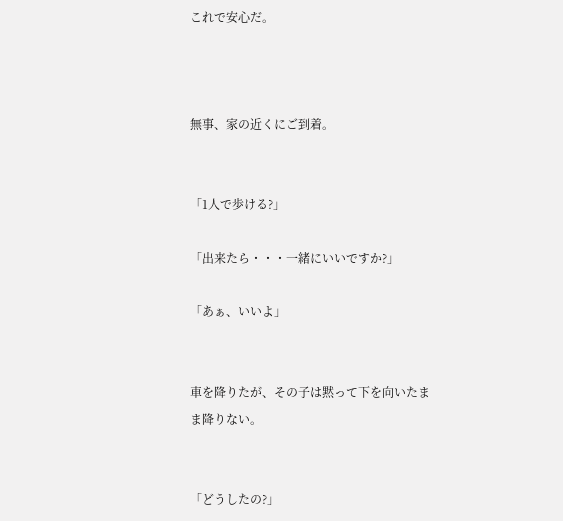これで安心だ。



無事、家の近くにご到着。


「1人で歩ける?」

「出来たら・・・一緒にいいですか?」

「あぁ、いいよ」


車を降りたが、その子は黙って下を向いたまま降りない。


「どうしたの?」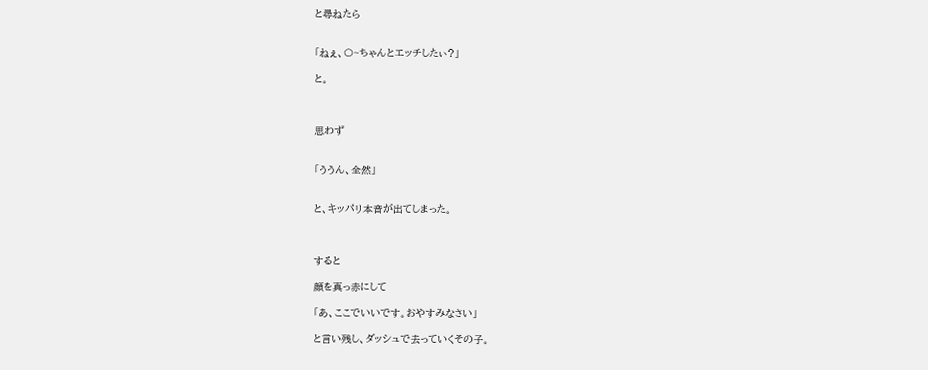と尋ねたら


「ねぇ、〇~ちゃんとエッチしたぃ?」

と。



思わず


「ううん、全然」


と、キッパリ本音が出てしまった。



すると

顔を真っ赤にして

「あ、ここでいいです。おやすみなさい」

と言い残し、ダッシュで去っていくその子。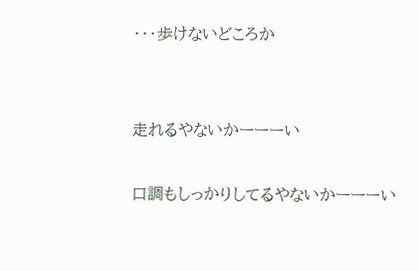・・・歩けないどころか


走れるやないかーーーい

口調もしっかりしてるやないかーーーい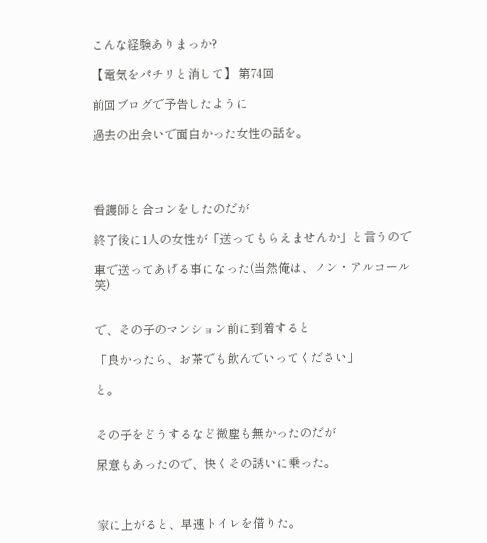こんな経験ありまっか?

【電気をパチリと消して】 第74回

前回ブログで予告したように

過去の出会いで面白かった女性の話を。




看護師と合コンをしたのだが

終了後に1人の女性が「送ってもらえませんか」と言うので

車で送ってあげる事になった(当然俺は、ノン・アルコール 笑)


で、その子のマンション前に到着すると

「良かったら、お茶でも飲んでいってください」

と。


その子をどうするなど微塵も無かったのだが

尿意もあったので、快くその誘いに乗った。



家に上がると、早速トイレを借りた。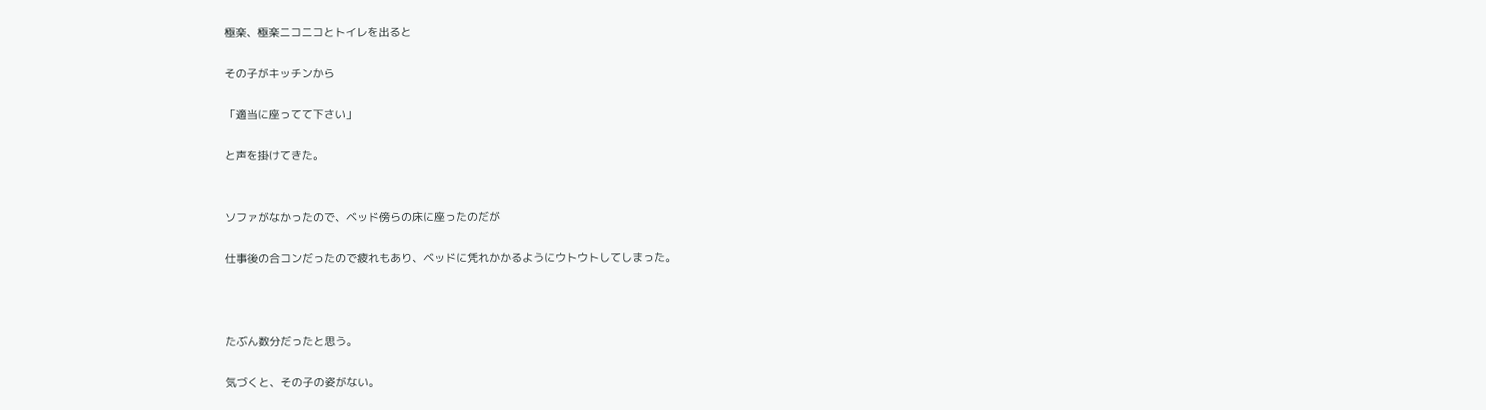極楽、極楽ニコニコとトイレを出ると

その子がキッチンから

「適当に座ってて下さい」

と声を掛けてきた。


ソファがなかったので、ベッド傍らの床に座ったのだが

仕事後の合コンだったので疲れもあり、ベッドに凭れかかるようにウトウトしてしまった。



たぶん数分だったと思う。

気づくと、その子の姿がない。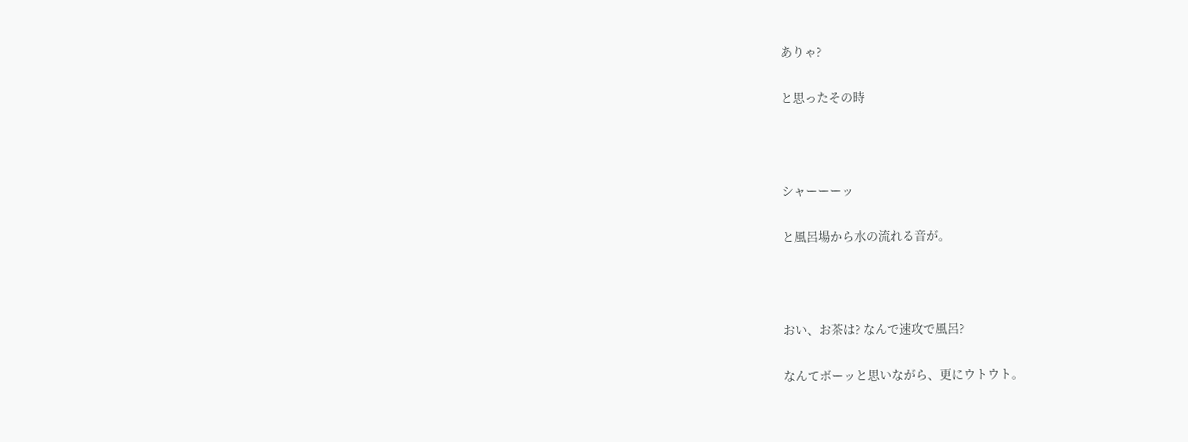ありゃ?

と思ったその時



シャーーーッ

と風呂場から水の流れる音が。



おい、お茶は? なんで速攻で風呂?

なんてボーッと思いながら、更にウトウト。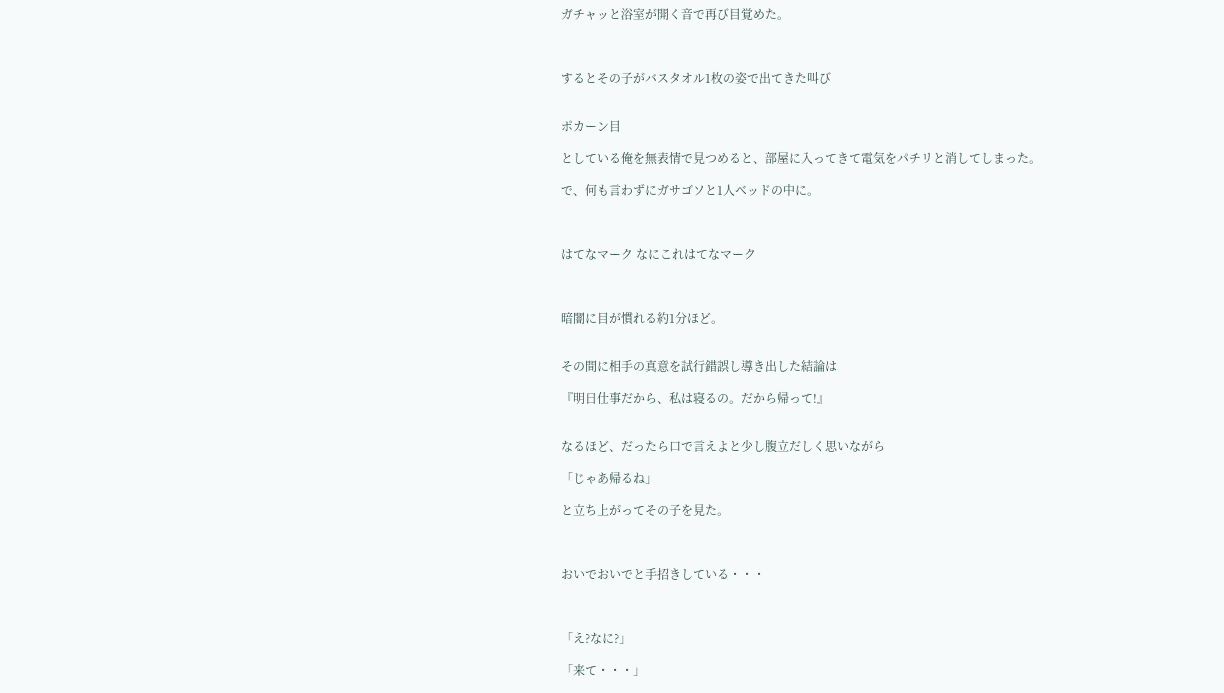ガチャッと浴室が開く音で再び目覚めた。



するとその子がバスタオル1枚の姿で出てきた叫び


ポカーン目

としている俺を無表情で見つめると、部屋に入ってきて電気をパチリと消してしまった。

で、何も言わずにガサゴソと1人ベッドの中に。



はてなマーク なにこれはてなマーク



暗闇に目が慣れる約1分ほど。


その間に相手の真意を試行錯誤し導き出した結論は

『明日仕事だから、私は寝るの。だから帰って!』


なるほど、だったら口で言えよと少し腹立だしく思いながら

「じゃあ帰るね」

と立ち上がってその子を見た。



おいでおいでと手招きしている・・・



「え?なに?」

「来て・・・」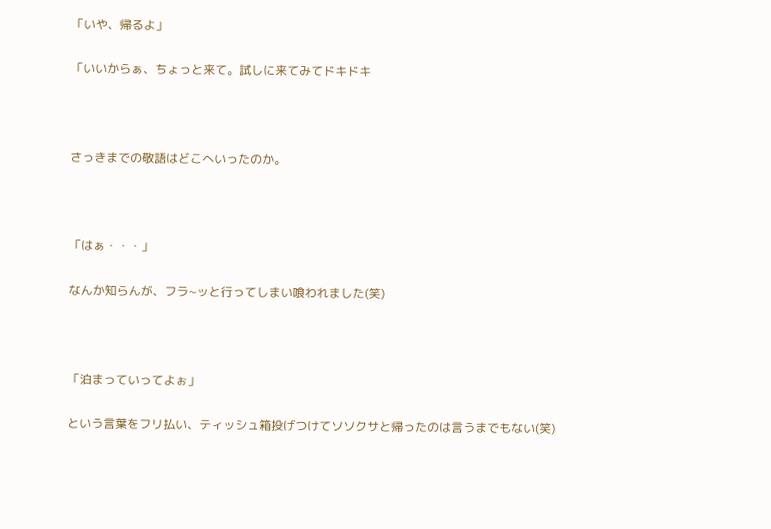「いや、帰るよ」

「いいからぁ、ちょっと来て。試しに来てみてドキドキ



さっきまでの敬語はどこへいったのか。



「はぁ・・・」

なんか知らんが、フラ~ッと行ってしまい喰われました(笑)



「泊まっていってよぉ」

という言葉をフリ払い、ティッシュ箱投げつけてソソクサと帰ったのは言うまでもない(笑)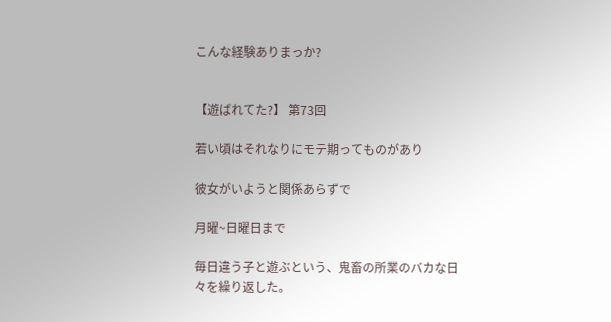こんな経験ありまっか?


【遊ばれてた?】 第73回

若い頃はそれなりにモテ期ってものがあり

彼女がいようと関係あらずで

月曜~日曜日まで

毎日違う子と遊ぶという、鬼畜の所業のバカな日々を繰り返した。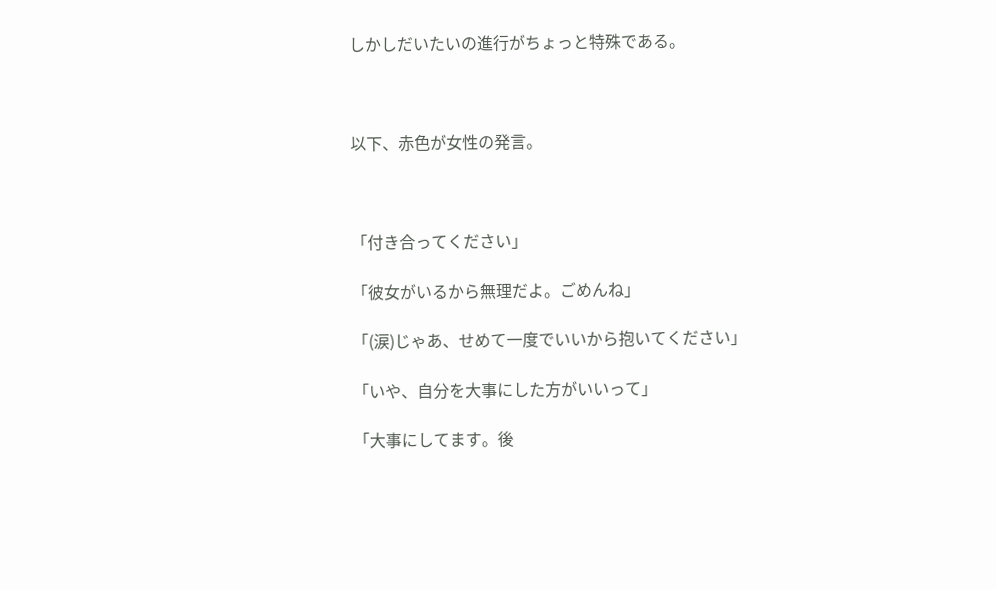しかしだいたいの進行がちょっと特殊である。



以下、赤色が女性の発言。



「付き合ってください」

「彼女がいるから無理だよ。ごめんね」

「(涙)じゃあ、せめて一度でいいから抱いてください」

「いや、自分を大事にした方がいいって」

「大事にしてます。後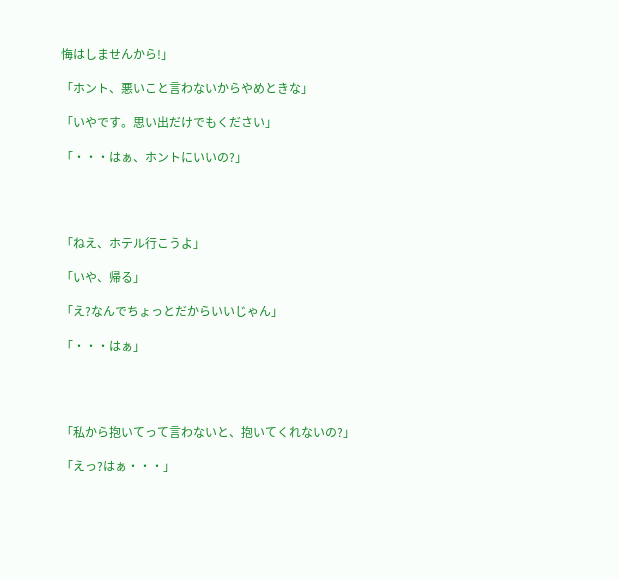悔はしませんから!」

「ホント、悪いこと言わないからやめときな」

「いやです。思い出だけでもください」

「・・・はぁ、ホントにいいの?」




「ねえ、ホテル行こうよ」

「いや、帰る」

「え?なんでちょっとだからいいじゃん」

「・・・はぁ」




「私から抱いてって言わないと、抱いてくれないの?」

「えっ?はぁ・・・」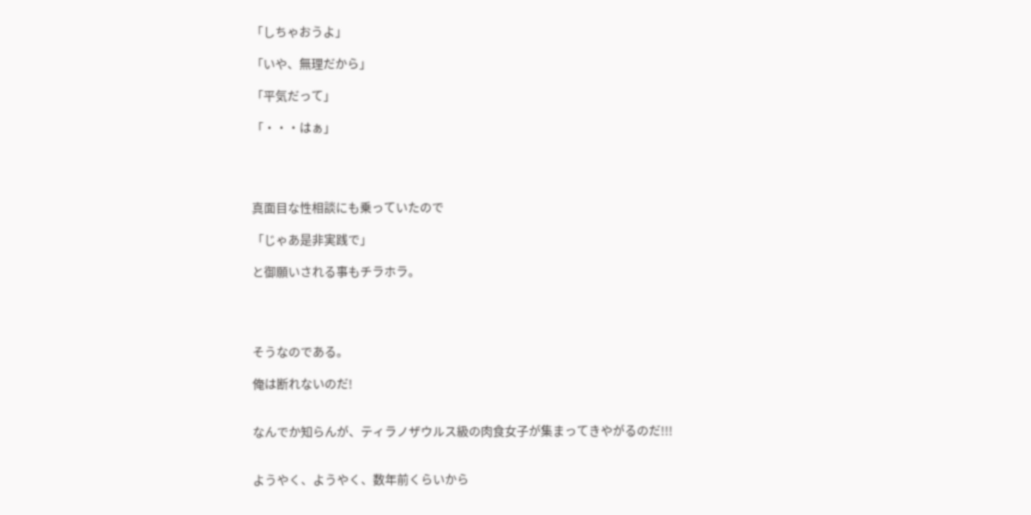「しちゃおうよ」

「いや、無理だから」

「平気だって」

「・・・はぁ」




真面目な性相談にも乗っていたので

「じゃあ是非実践で」

と御願いされる事もチラホラ。




そうなのである。

俺は断れないのだ!


なんでか知らんが、ティラノザウルス級の肉食女子が集まってきやがるのだ!!!


ようやく、ようやく、数年前くらいから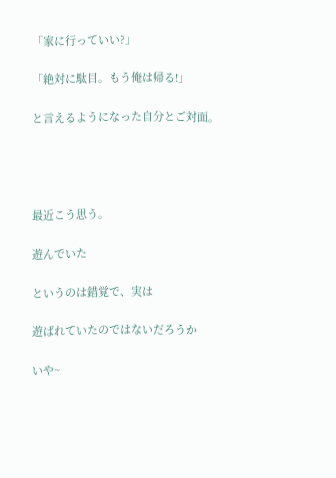「家に行っていい?」

「絶対に駄目。もう俺は帰る!」

と言えるようになった自分とご対面。




最近こう思う。

遊んでいた

というのは錯覚で、実は

遊ばれていたのではないだろうか

いや~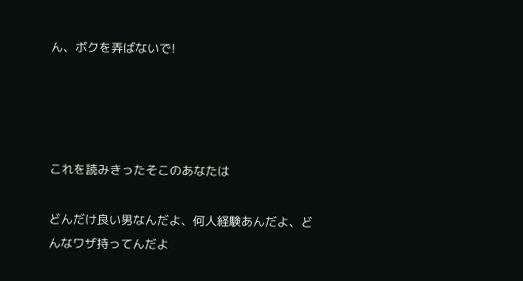ん、ボクを弄ばないで!




これを読みきったそこのあなたは

どんだけ良い男なんだよ、何人経験あんだよ、どんなワザ持ってんだよ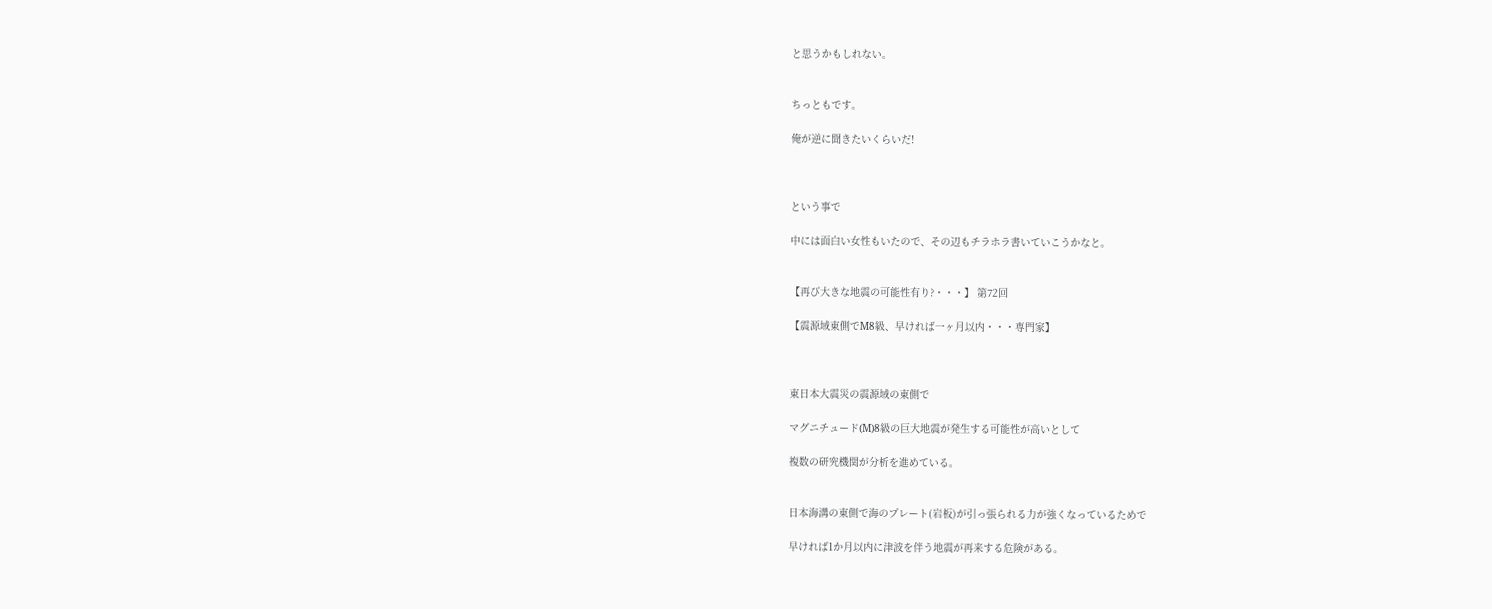と思うかもしれない。


ちっともです。

俺が逆に聞きたいくらいだ!



という事で

中には面白い女性もいたので、その辺もチラホラ書いていこうかなと。


【再び大きな地震の可能性有り?・・・】 第72回

【震源域東側でM8級、早ければ一ヶ月以内・・・専門家】



東日本大震災の震源域の東側で

マグニチュード(M)8級の巨大地震が発生する可能性が高いとして

複数の研究機関が分析を進めている。


日本海溝の東側で海のプレート(岩板)が引っ張られる力が強くなっているためで

早ければ1か月以内に津波を伴う地震が再来する危険がある。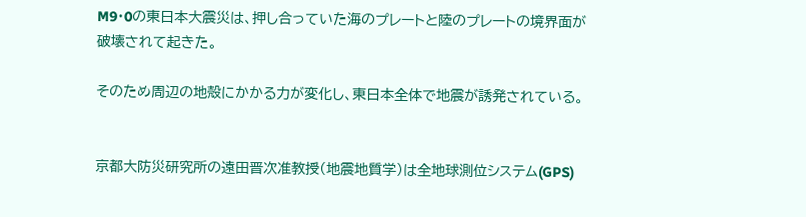M9・0の東日本大震災は、押し合っていた海のプレートと陸のプレートの境界面が破壊されて起きた。

そのため周辺の地殻にかかる力が変化し、東日本全体で地震が誘発されている。


京都大防災研究所の遠田晋次准教授(地震地質学)は全地球測位システム(GPS)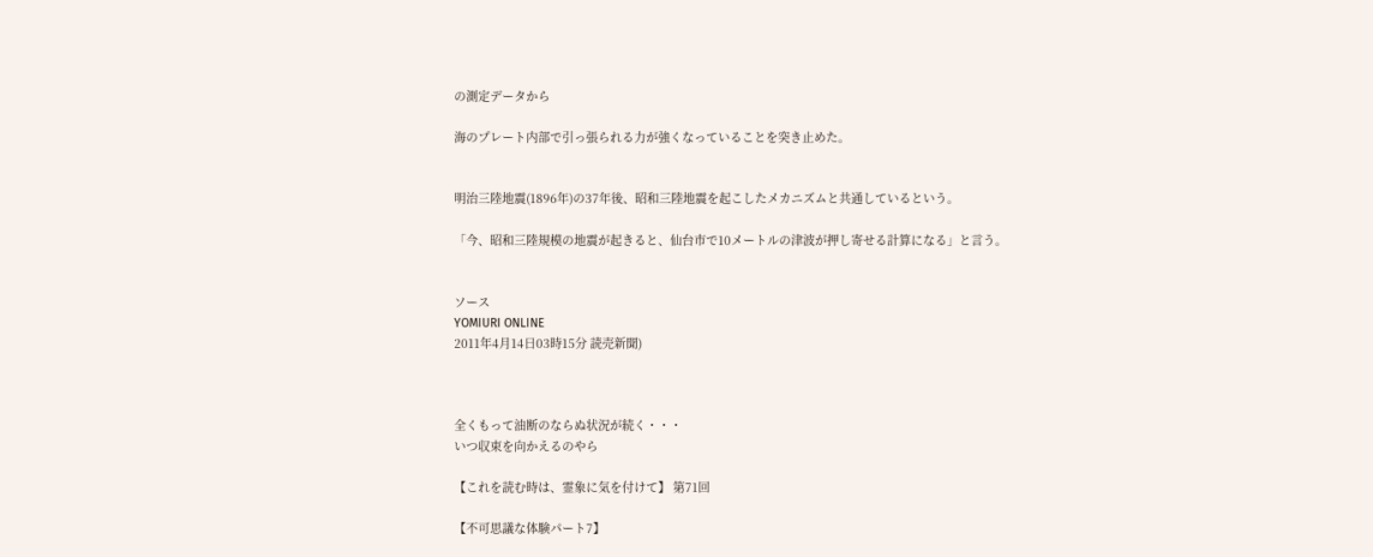の測定データから

海のプレート内部で引っ張られる力が強くなっていることを突き止めた。


明治三陸地震(1896年)の37年後、昭和三陸地震を起こしたメカニズムと共通しているという。

「今、昭和三陸規模の地震が起きると、仙台市で10メートルの津波が押し寄せる計算になる」と言う。


ソース
YOMIURI ONLINE
2011年4月14日03時15分 読売新聞)



全くもって油断のならぬ状況が続く・・・
いつ収束を向かえるのやら

【これを読む時は、霊象に気を付けて】 第71回

【不可思議な体験パート7】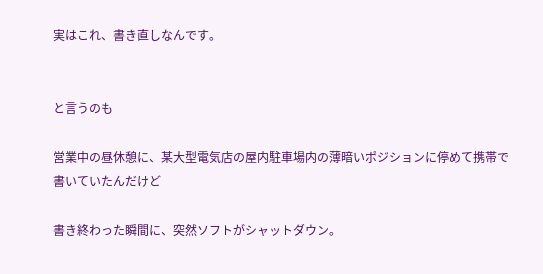実はこれ、書き直しなんです。


と言うのも

営業中の昼休憩に、某大型電気店の屋内駐車場内の薄暗いポジションに停めて携帯で書いていたんだけど

書き終わった瞬間に、突然ソフトがシャットダウン。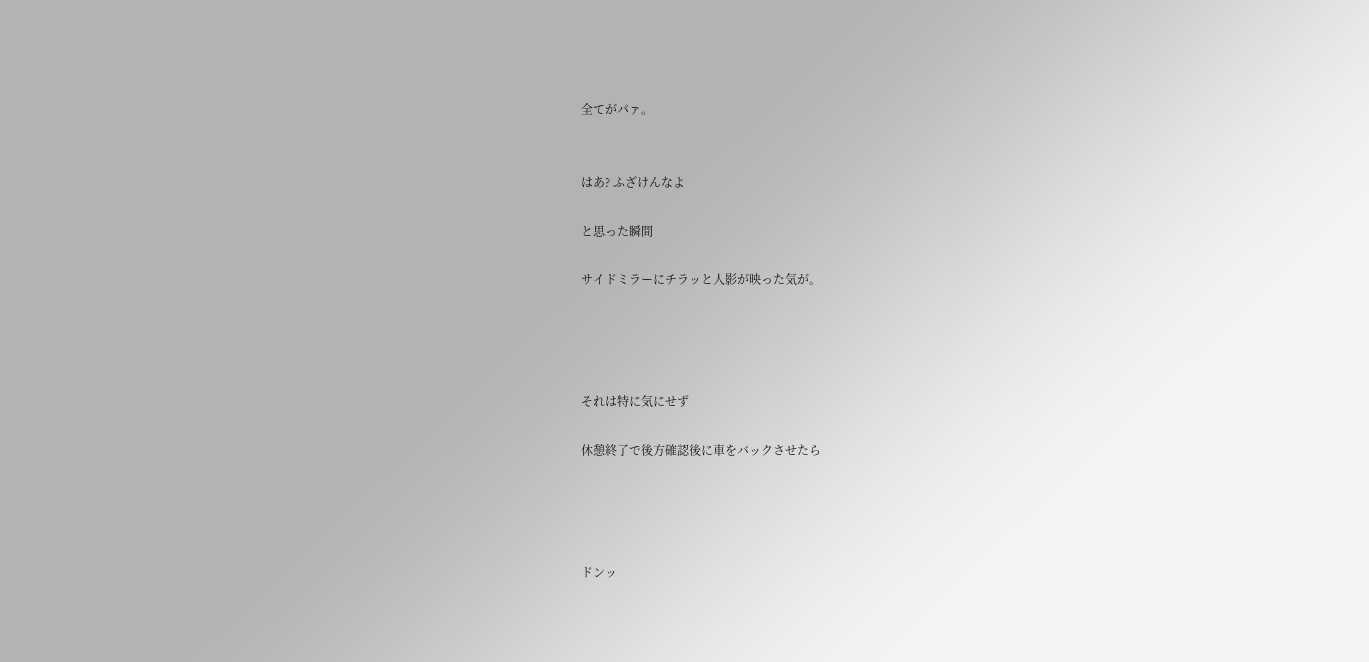全てがパァ。


はあ? ふざけんなよ

と思った瞬間

サイドミラーにチラッと人影が映った気が。




それは特に気にせず

休憩終了で後方確認後に車をバックさせたら




ドンッ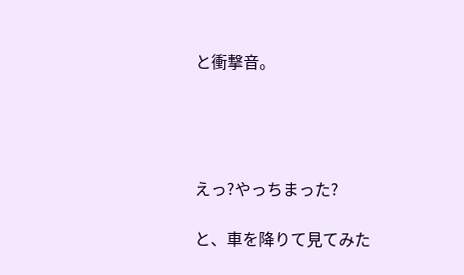と衝撃音。




えっ?やっちまった?

と、車を降りて見てみた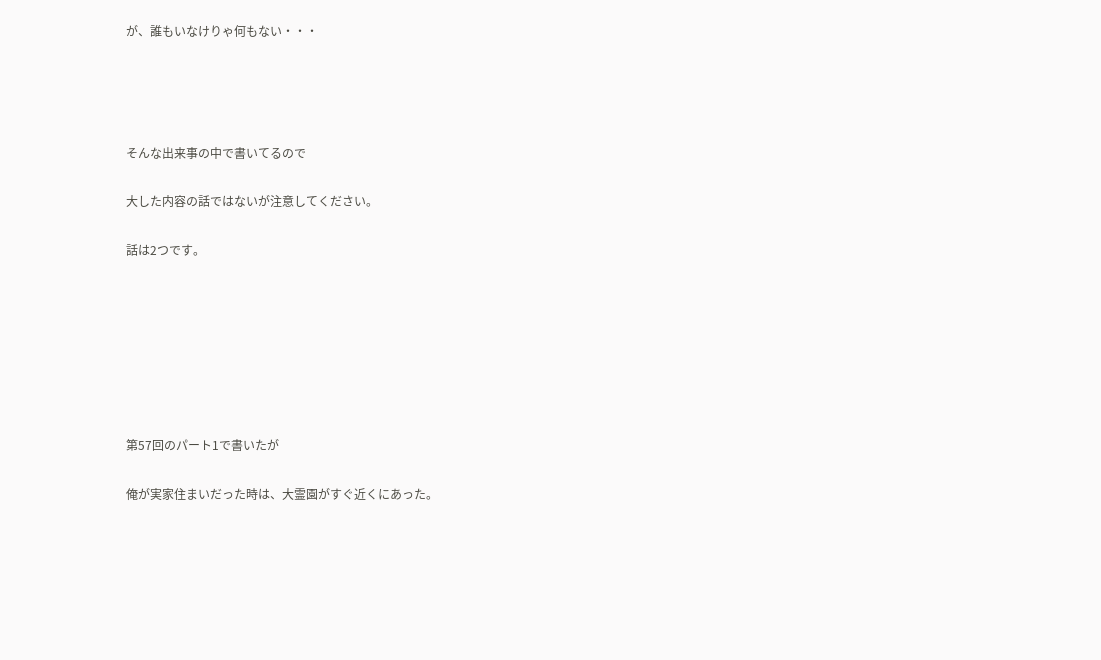が、誰もいなけりゃ何もない・・・




そんな出来事の中で書いてるので

大した内容の話ではないが注意してください。

話は2つです。







第57回のパート1で書いたが

俺が実家住まいだった時は、大霊園がすぐ近くにあった。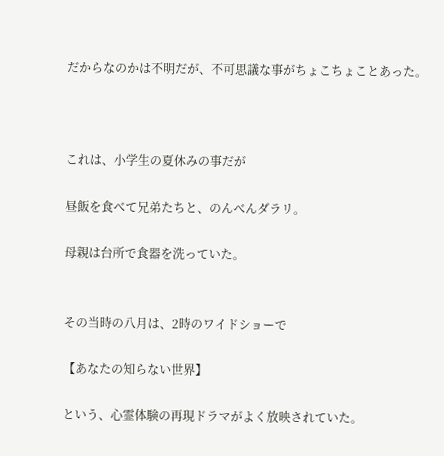だからなのかは不明だが、不可思議な事がちょこちょことあった。



これは、小学生の夏休みの事だが

昼飯を食べて兄弟たちと、のんべんダラリ。

母親は台所で食器を洗っていた。


その当時の八月は、2時のワイドショーで

【あなたの知らない世界】

という、心霊体験の再現ドラマがよく放映されていた。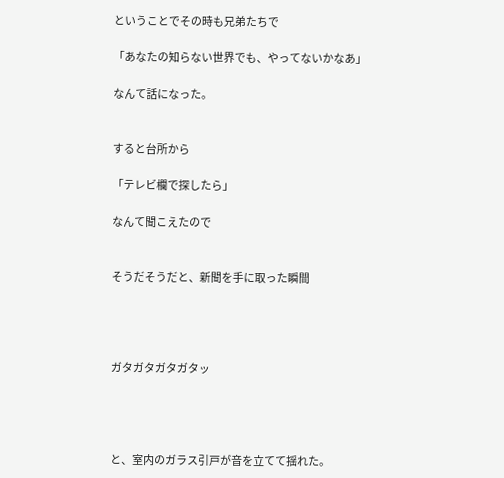ということでその時も兄弟たちで

「あなたの知らない世界でも、やってないかなあ」

なんて話になった。


すると台所から

「テレビ欄で探したら」

なんて聞こえたので


そうだそうだと、新聞を手に取った瞬間




ガタガタガタガタッ




と、室内のガラス引戸が音を立てて揺れた。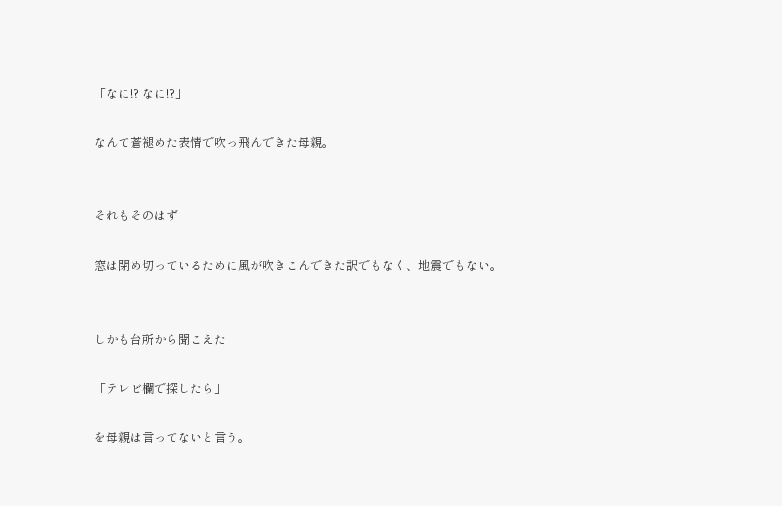「なに!? なに!?」

なんて蒼褪めた表情で吹っ飛んできた母親。


それもそのはず

窓は閉め切っているために風が吹きこんできた訳でもなく、地震でもない。


しかも台所から聞こえた

「テレビ欄で探したら」

を母親は言ってないと言う。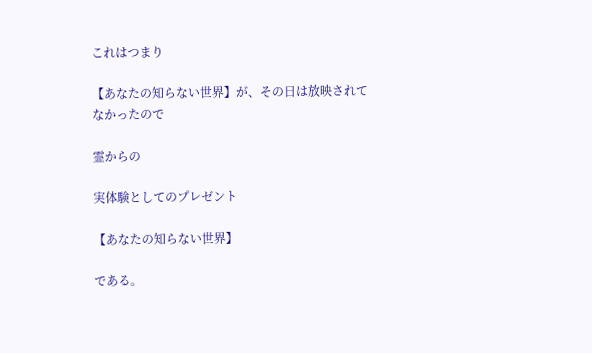これはつまり

【あなたの知らない世界】が、その日は放映されてなかったので

霊からの

実体験としてのプレゼント

【あなたの知らない世界】

である。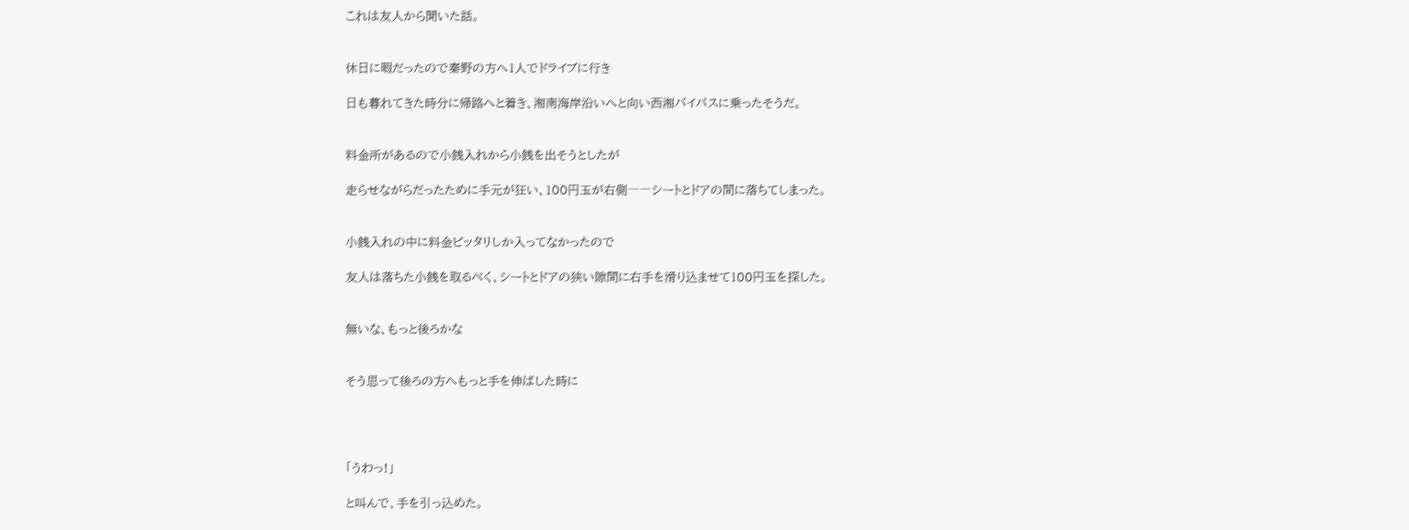これは友人から聞いた話。


休日に暇だったので秦野の方へ1人でドライブに行き

日も暮れてきた時分に帰路へと着き、湘南海岸沿いへと向い西湘バイパスに乗ったそうだ。


料金所があるので小銭入れから小銭を出そうとしたが

走らせながらだったために手元が狂い、100円玉が右側――シートとドアの間に落ちてしまった。


小銭入れの中に料金ピッタリしか入ってなかったので

友人は落ちた小銭を取るべく、シートとドアの狭い隙間に右手を滑り込ませて100円玉を探した。


無いな、もっと後ろかな


そう思って後ろの方へもっと手を伸ばした時に




「うわっ!」

と叫んで、手を引っ込めた。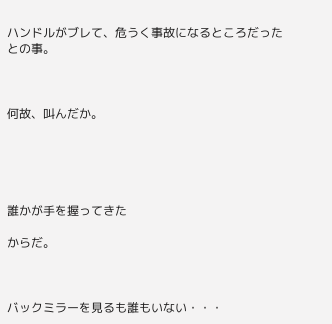ハンドルがブレて、危うく事故になるところだったとの事。



何故、叫んだか。





誰かが手を握ってきた

からだ。



バックミラーを見るも誰もいない・・・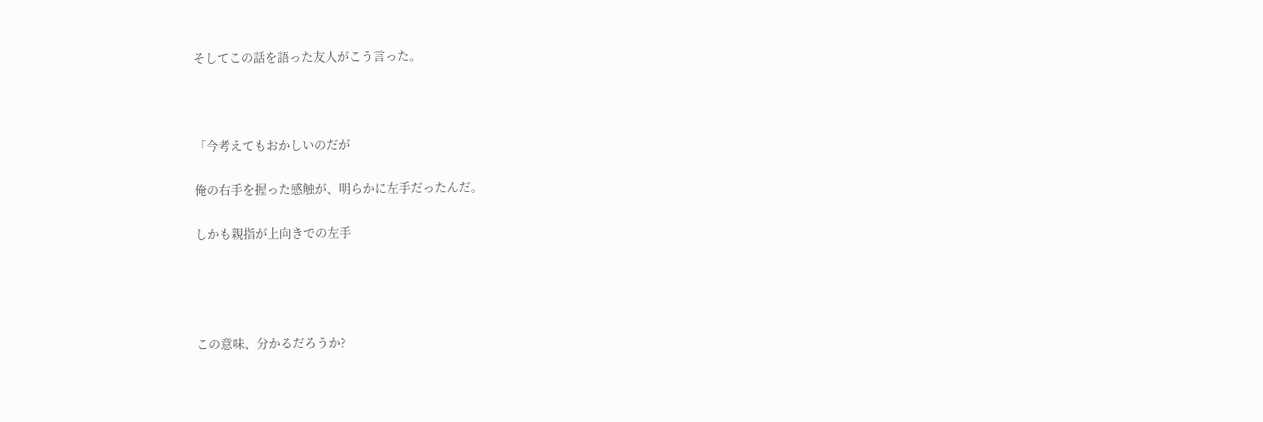そしてこの話を語った友人がこう言った。



「今考えてもおかしいのだが

俺の右手を握った感触が、明らかに左手だったんだ。

しかも親指が上向きでの左手




この意味、分かるだろうか?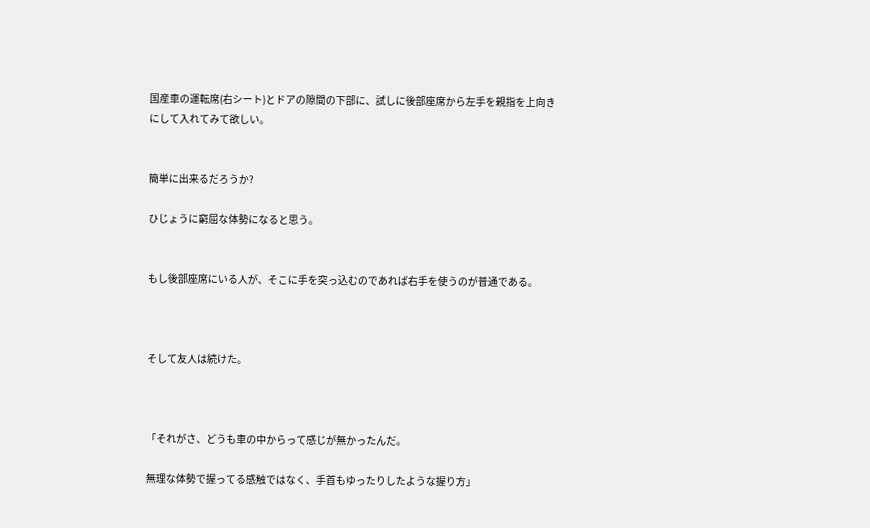国産車の運転席(右シート)とドアの隙間の下部に、試しに後部座席から左手を親指を上向きにして入れてみて欲しい。


簡単に出来るだろうか?

ひじょうに窮屈な体勢になると思う。


もし後部座席にいる人が、そこに手を突っ込むのであれば右手を使うのが普通である。



そして友人は続けた。



「それがさ、どうも車の中からって感じが無かったんだ。

無理な体勢で握ってる感触ではなく、手首もゆったりしたような握り方」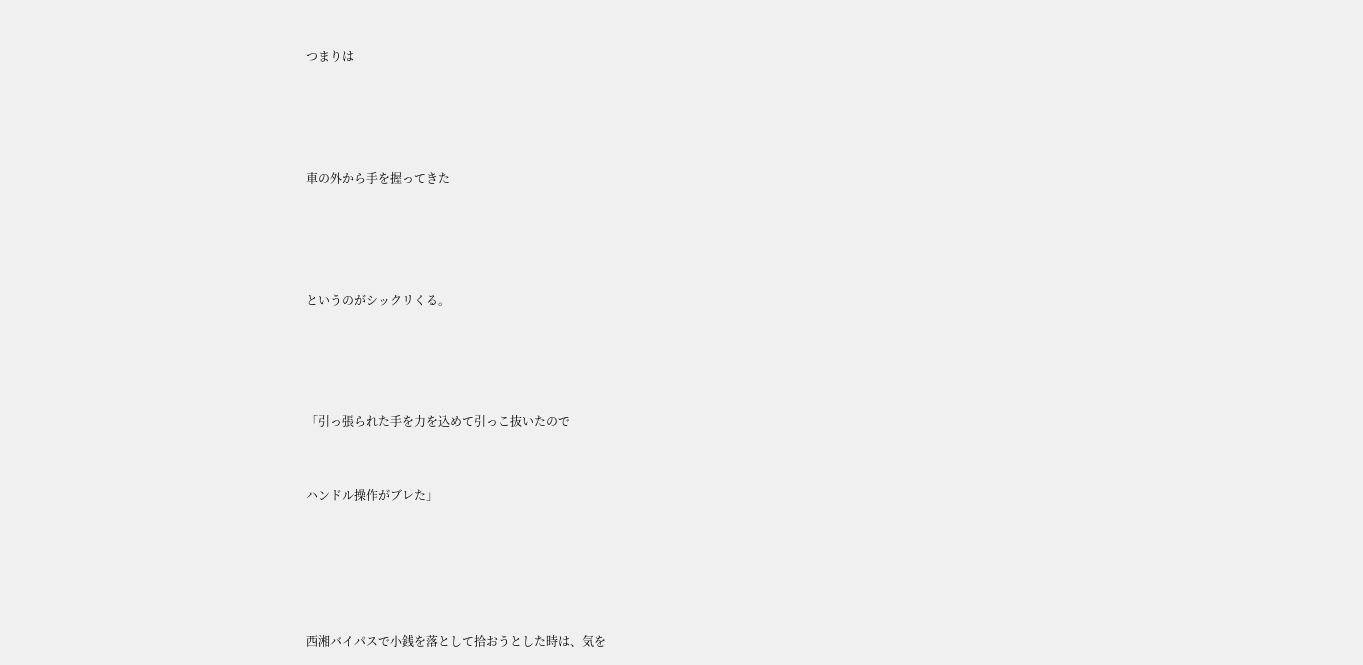つまりは




車の外から手を握ってきた




というのがシックリくる。




「引っ張られた手を力を込めて引っこ抜いたので


ハンドル操作がブレた」





西湘バイパスで小銭を落として拾おうとした時は、気を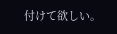付けて欲しい。